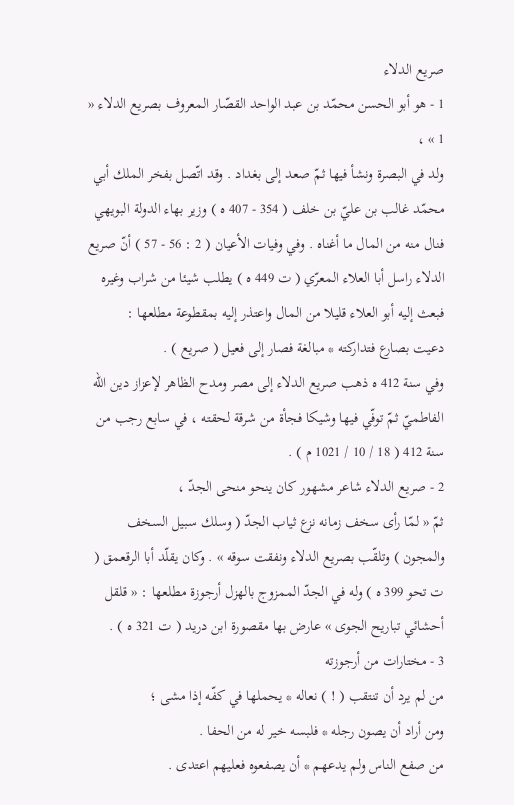صريع الدلاء
1 - هو أبو الحسن محمّد بن عبد الواحد القصّار المعروف بصريع الدلاء « 1 » ،
ولد في البصرة ونشأ فيها ثمّ صعد إلى بغداد . وقد اتّصل بفخر الملك أبي محمّد غالب بن عليّ بن خلف ( 354 - 407 ه ) وزير بهاء الدولة البويهي فنال منه من المال ما أغناه . وفي وفيات الأعيان ( 2 : 56 - 57 ) أنّ صريع الدلاء راسل أبا العلاء المعرّي ( ت 449 ه ) يطلب شيئا من شراب وغيره فبعث إليه أبو العلاء قليلا من المال واعتذر إليه بمقطوعة مطلعها :
دعيت بصارع فتداركته * مبالغة فصار إلى فعيل ( صريع ) .
وفي سنة 412 ه ذهب صريع الدلاء إلى مصر ومدح الظاهر لإعزاز دين اللّه الفاطميّ ثمّ توفّي فيها وشيكا فجأة من شرقة لحقته ، في سابع رجب من سنة 412 ( 18 / 10 / 1021 م ) .
2 - صريع الدلاء شاعر مشهور كان ينحو منحى الجدّ ،
ثمّ « لمّا رأى سخف زمانه نزع ثياب الجدّ ( وسلك سبيل السخف والمجون ) وتلقّب بصريع الدلاء ونفقت سوقه » . وكان يقلّد أبا الرقعمق ( ت تحو 399 ه ) وله في الجدّ الممزوج بالهزل أرجوزة مطلعها : « قلقل أحشائي تباريح الجوى » عارض بها مقصورة ابن دريد ( ت 321 ه ) .
3 - مختارات من أرجوزته
من لم يرد أن تنتقب ( ! ) نعاله * يحملها في كفّه إذا مشى ؛
ومن أراد أن يصون رجله * فلبسه خير له من الحفا .
من صفع الناس ولم يدعهم * أن يصفعوه فعليهم اعتدى .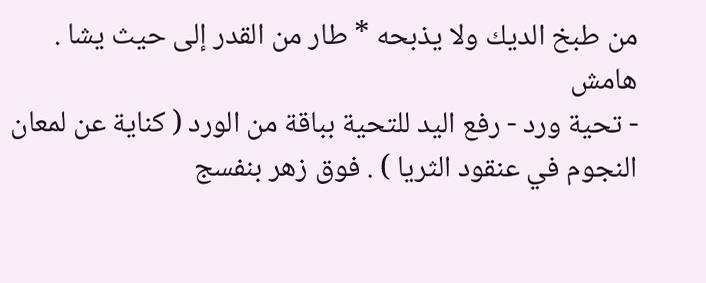من طبخ الديك ولا يذبحه * طار من القدر إلى حيث يشا .
هامش
- تحية ورد - رفع اليد للتحية بباقة من الورد ( كناية عن لمعان النجوم في عنقود الثريا ) . فوق زهر بنفسج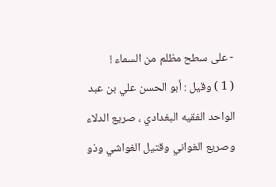- على سطح مظلم من السماء !
( 1 ) وقيل : أبو الحسن علي بن عبد الواحد الفقيه البغدادي ، صريع الدلاء وصريع الغواني وقتيل الغواشي وذو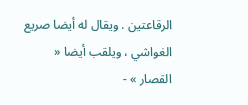الرقاعتين . ويقال له أيضا صريع الغواشي ، ويلقب أيضا « القصار » -